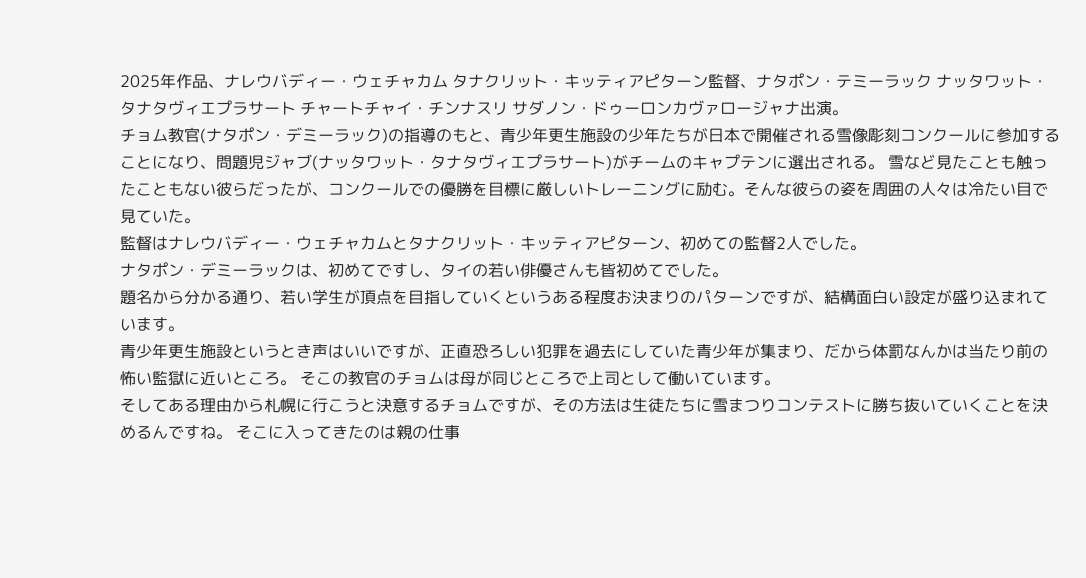2025年作品、ナレウバディー・ウェチャカム タナクリット・キッティアピターン監督、ナタポン・テミーラック ナッタワット・タナタヴィエプラサート チャートチャイ・チンナスリ サダノン・ドゥーロンカヴァロージャナ出演。
チョム教官(ナタポン・デミーラック)の指導のもと、青少年更生施設の少年たちが日本で開催される雪像彫刻コンクールに参加することになり、問題児ジャブ(ナッタワット・タナタヴィエプラサート)がチームのキャプテンに選出される。 雪など見たことも触ったこともない彼らだったが、コンクールでの優勝を目標に厳しいトレーニングに励む。そんな彼らの姿を周囲の人々は冷たい目で見ていた。
監督はナレウバディー・ウェチャカムとタナクリット・キッティアピターン、初めての監督2人でした。
ナタポン・デミーラックは、初めてですし、タイの若い俳優さんも皆初めてでした。
題名から分かる通り、若い学生が頂点を目指していくというある程度お決まりのパターンですが、結構面白い設定が盛り込まれています。
青少年更生施設というとき声はいいですが、正直恐ろしい犯罪を過去にしていた青少年が集まり、だから体罰なんかは当たり前の怖い監獄に近いところ。 そこの教官のチョムは母が同じところで上司として働いています。
そしてある理由から札幌に行こうと決意するチョムですが、その方法は生徒たちに雪まつりコンテストに勝ち抜いていくことを決めるんですね。 そこに入ってきたのは親の仕事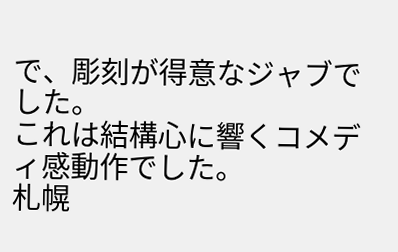で、彫刻が得意なジャブでした。
これは結構心に響くコメディ感動作でした。
札幌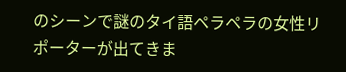のシーンで謎のタイ語ペラペラの女性リポーターが出てきま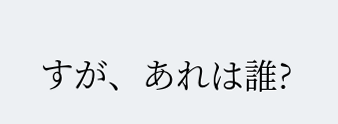すが、あれは誰?